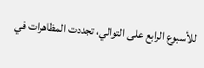للأسبوع الرابع على التوالي، تجددت المظاهرات في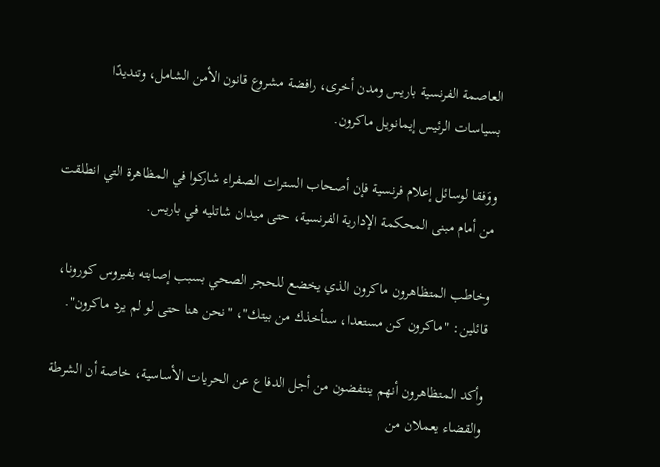العاصمة الفرنسية باريس ومدن أخرى، رافضة مشروع قانون الأمن الشامل، وتنديدًا بسياسات الرئيس إيمانويل ماكرون.

ووَفقا لوسائل إعلام فرنسية فإن أصحاب السترات الصفراء شاركوا في المظاهرة التي انطلقت من أمام مبنى المحكمة الإدارية الفرنسية، حتى ميدان شاتليه في باريس.

وخاطب المتظاهرون ماكرون الذي يخضع للحجر الصحي بسبب إصابته بفيروس كورونا، قائلين: "ماكرون كن مستعدا، سنأخذك من بيتك"، "نحن هنا حتى لو لم يرد ماكرون".

وأكد المتظاهرون أنهم ينتفضون من أجل الدفاع عن الحريات الأساسية، خاصة أن الشرطة والقضاء يعملان من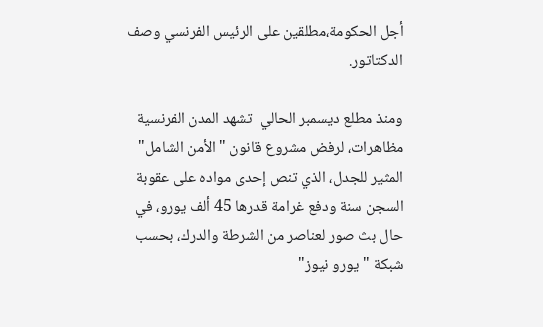أجل الحكومة،مطلقين على الرئيس الفرنسي وصف الدكتاتور.

ومنذ مطلع ديسمبر الحالي  تشهد المدن الفرنسية مظاهرات، لرفض مشروع قانون "الأمن الشامل" المثير للجدل، الذي تنص إحدى مواده على عقوبة السجن سنة ودفع غرامة قدرها 45 ألف يورو، في حال بث صور لعناصر من الشرطة والدرك، بحسب شبكة "يورو نيوز"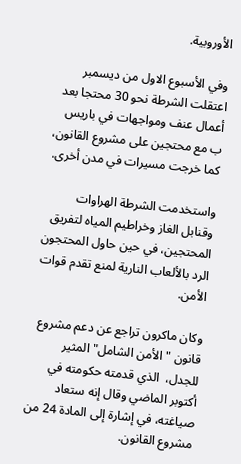الأوروبية.

وفي الأسبوع الاول من ديسمبر اعتقلت الشرطة نحو 30 محتجا بعد أعمال عنف ومواجهات في باريس ب مع محتجين على مشروع القانون، كما خرجت مسيرات في مدن أخرى.

واستخدمت الشرطة الهراوات وقنابل الغاز وخراطيم المياه لتفريق المحتجين، في حين حاول المحتجون الرد بالألعاب النارية لمنع تقدم قوات الأمن.

وكان ماكرون تراجع عن دعم مشروع قانون "الأمن الشامل" المثير للجدل،  الذي قدمته حكومته في أكتوبر الماضي وقال إنه ستعاد صياغته، في إشارة إلى المادة 24 من مشروع القانون.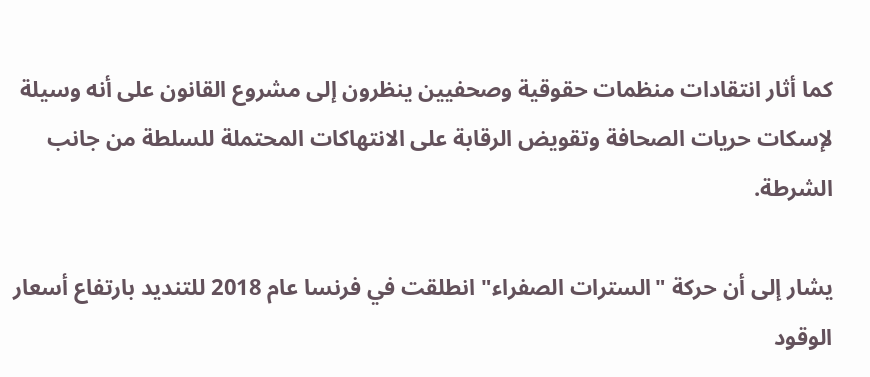كما أثار انتقادات منظمات حقوقية وصحفيين ينظرون إلى مشروع القانون على أنه وسيلة لإسكات حريات الصحافة وتقويض الرقابة على الانتهاكات المحتملة للسلطة من جانب الشرطة.

يشار إلى أن حركة "السترات الصفراء" انطلقت في فرنسا عام 2018 للتنديد بارتفاع أسعار الوقود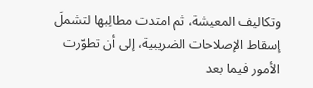وتكاليف المعيشة، ثم امتدت مطالِبها لتشملَ إسقاط الإصلاحات الضريبية، إلى أن تطوّرت الأمور فيما بعد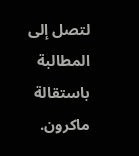لتصل إلى المطالبة باستقالة ماكرون.